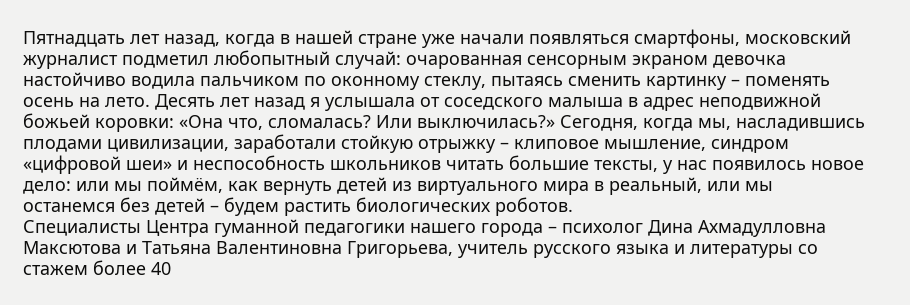Пятнадцать лет назад, когда в нашей стране уже начали появляться смартфоны, московский журналист подметил любопытный случай: очарованная сенсорным экраном девочка настойчиво водила пальчиком по оконному стеклу, пытаясь сменить картинку – поменять осень на лето. Десять лет назад я услышала от соседского малыша в адрес неподвижной божьей коровки: «Она что, сломалась? Или выключилась?» Сегодня, когда мы, насладившись плодами цивилизации, заработали стойкую отрыжку – клиповое мышление, синдром «цифровой шеи» и неспособность школьников читать большие тексты, у нас появилось новое дело: или мы поймём, как вернуть детей из виртуального мира в реальный, или мы останемся без детей – будем растить биологических роботов.
Специалисты Центра гуманной педагогики нашего города – психолог Дина Ахмадулловна Максютова и Татьяна Валентиновна Григорьева, учитель русского языка и литературы со стажем более 40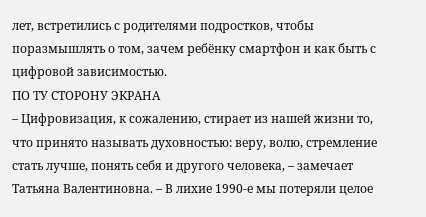лет, встретились с родителями подростков, чтобы поразмышлять о том, зачем ребёнку смартфон и как быть с цифровой зависимостью.
ПО ТУ СТОРОНУ ЭКРАНА
– Цифровизация, к сожалению, стирает из нашей жизни то, что принято называть духовностью: веру, волю, стремление стать лучше, понять себя и другого человека, – замечает Татьяна Валентиновна. – В лихие 1990-е мы потеряли целое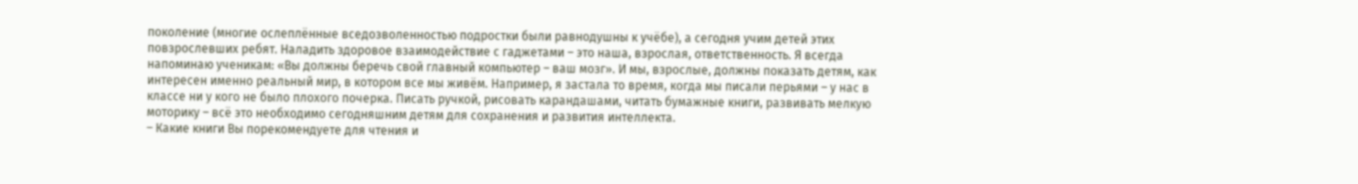поколение (многие ослеплённые вседозволенностью подростки были равнодушны к учёбе), а сегодня учим детей этих повзрослевших ребят. Наладить здоровое взаимодействие с гаджетами – это наша, взрослая, ответственность. Я всегда напоминаю ученикам: «Вы должны беречь свой главный компьютер – ваш мозг». И мы, взрослые, должны показать детям, как интересен именно реальный мир, в котором все мы живём. Например, я застала то время, когда мы писали перьями – у нас в классе ни у кого не было плохого почерка. Писать ручкой, рисовать карандашами, читать бумажные книги, развивать мелкую моторику – всё это необходимо сегодняшним детям для сохранения и развития интеллекта.
– Какие книги Вы порекомендуете для чтения и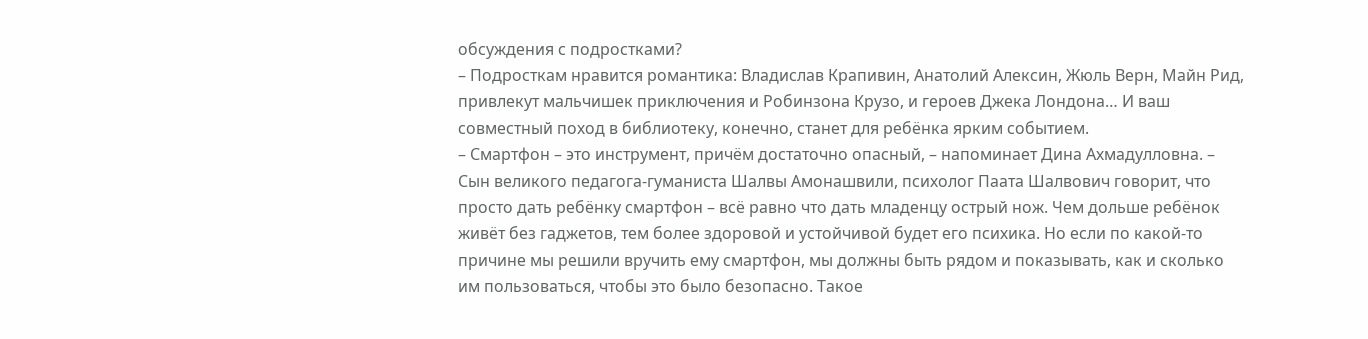обсуждения с подростками?
– Подросткам нравится романтика: Владислав Крапивин, Анатолий Алексин, Жюль Верн, Майн Рид, привлекут мальчишек приключения и Робинзона Крузо, и героев Джека Лондона… И ваш совместный поход в библиотеку, конечно, станет для ребёнка ярким событием.
– Смартфон – это инструмент, причём достаточно опасный, – напоминает Дина Ахмадулловна. – Сын великого педагога-гуманиста Шалвы Амонашвили, психолог Паата Шалвович говорит, что просто дать ребёнку смартфон – всё равно что дать младенцу острый нож. Чем дольше ребёнок живёт без гаджетов, тем более здоровой и устойчивой будет его психика. Но если по какой-то причине мы решили вручить ему смартфон, мы должны быть рядом и показывать, как и сколько им пользоваться, чтобы это было безопасно. Такое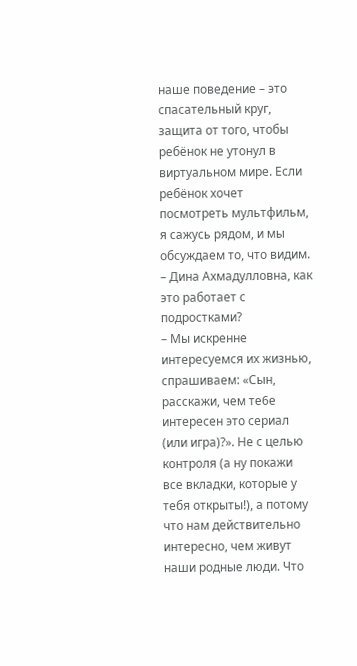наше поведение – это спасательный круг, защита от того, чтобы ребёнок не утонул в виртуальном мире. Если ребёнок хочет посмотреть мультфильм, я сажусь рядом, и мы обсуждаем то, что видим.
– Дина Ахмадулловна, как это работает с подростками?
– Мы искренне интересуемся их жизнью, спрашиваем: «Сын, расскажи, чем те6е интересен это сериал (или игра)?». Не с целью контроля (а ну покажи все вкладки, которые у тебя открыты!), а потому что нам действительно интересно, чем живут наши родные люди. Что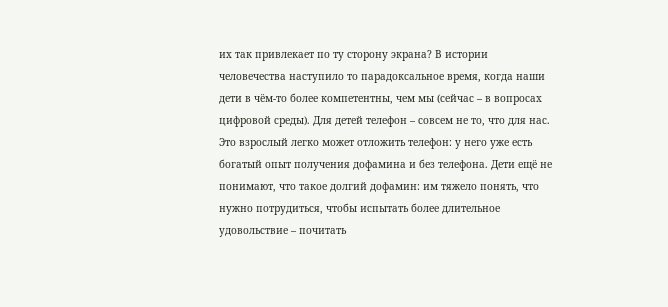их так привлекает по ту сторону экрана? В истории человечества наступило то парадоксальное время, когда наши дети в чём-то более компетентны, чем мы (сейчас – в вопросах цифровой среды). Для детей телефон – совсем не то, что для нас. Это взрослый легко может отложить телефон: у него уже есть богатый опыт получения дофамина и без телефона. Дети ещё не понимают, что такое долгий дофамин: им тяжело понять, что нужно потрудиться, чтобы испытать более длительное удовольствие – почитать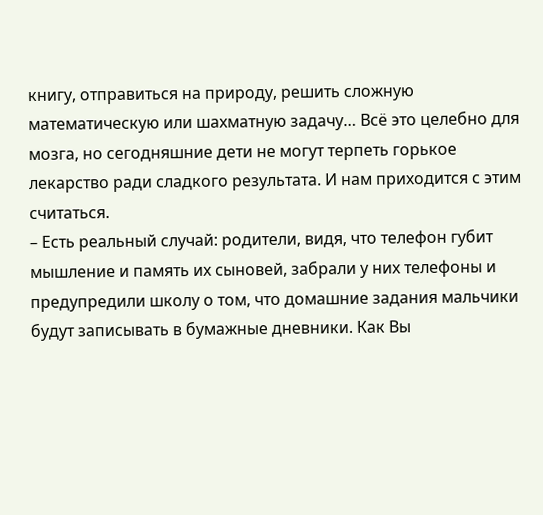книгу, отправиться на природу, решить сложную математическую или шахматную задачу… Всё это целебно для мозга, но сегодняшние дети не могут терпеть горькое лекарство ради сладкого результата. И нам приходится с этим считаться.
– Есть реальный случай: родители, видя, что телефон губит мышление и память их сыновей, забрали у них телефоны и предупредили школу о том, что домашние задания мальчики будут записывать в бумажные дневники. Как Вы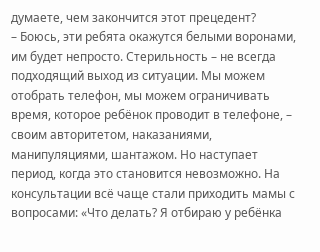думаете, чем закончится этот прецедент?
– Боюсь, эти ребята окажутся белыми воронами, им будет непросто. Стерильность – не всегда подходящий выход из ситуации. Мы можем отобрать телефон, мы можем ограничивать время, которое ребёнок проводит в телефоне, – своим авторитетом, наказаниями, манипуляциями, шантажом. Но наступает период, когда это становится невозможно. На консультации всё чаще стали приходить мамы с вопросами: «Что делать? Я отбираю у ребёнка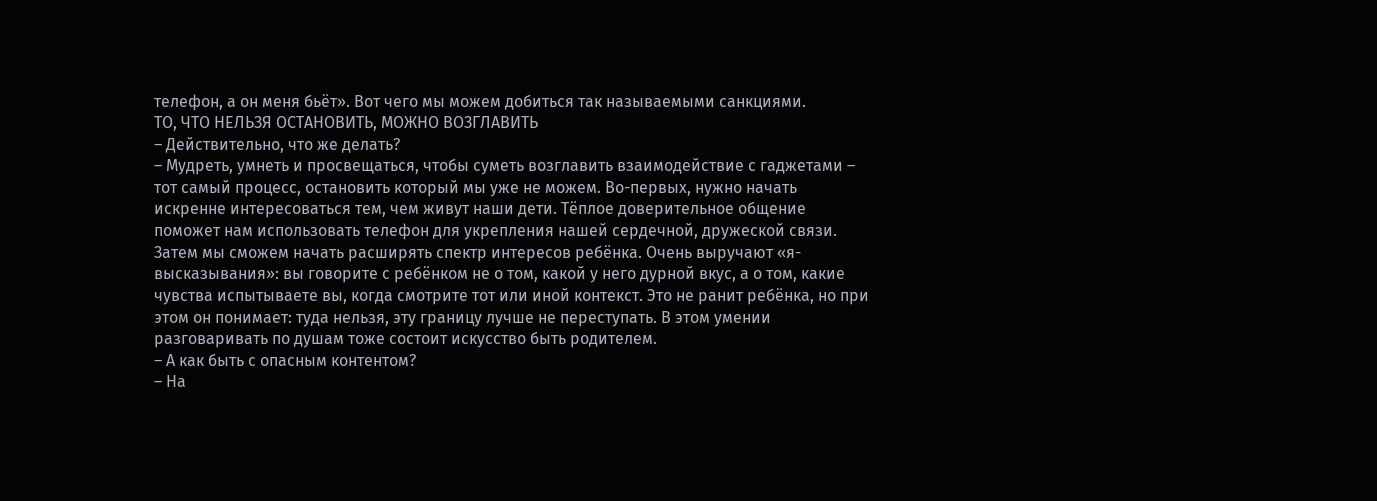телефон, а он меня бьёт». Вот чего мы можем добиться так называемыми санкциями.
ТО, ЧТО НЕЛЬЗЯ ОСТАНОВИТЬ, МОЖНО ВОЗГЛАВИТЬ
– Действительно, что же делать?
– Мудреть, умнеть и просвещаться, чтобы суметь возглавить взаимодействие с гаджетами – тот самый процесс, остановить который мы уже не можем. Во-первых, нужно начать искренне интересоваться тем, чем живут наши дети. Тёплое доверительное общение поможет нам использовать телефон для укрепления нашей сердечной, дружеской связи. Затем мы сможем начать расширять спектр интересов ребёнка. Очень выручают «я-высказывания»: вы говорите с ребёнком не о том, какой у него дурной вкус, а о том, какие чувства испытываете вы, когда смотрите тот или иной контекст. Это не ранит ребёнка, но при этом он понимает: туда нельзя, эту границу лучше не переступать. В этом умении разговаривать по душам тоже состоит искусство быть родителем.
– А как быть с опасным контентом?
– На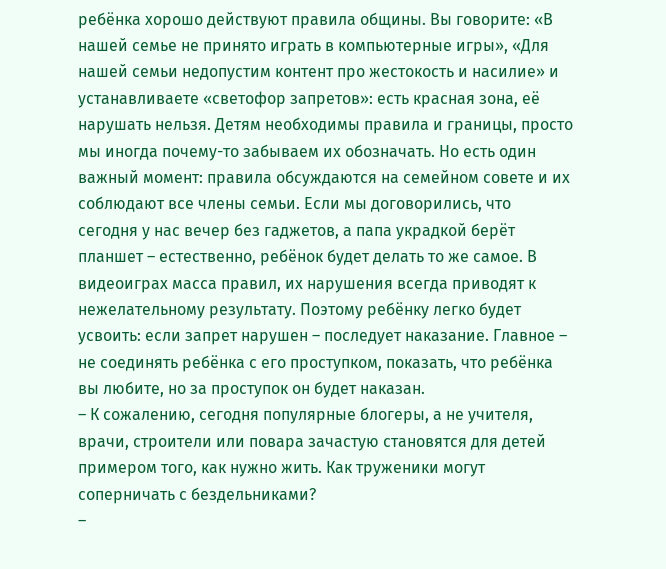ребёнка хорошо действуют правила общины. Вы говорите: «В нашей семье не принято играть в компьютерные игры», «Для нашей семьи недопустим контент про жестокость и насилие» и устанавливаете «светофор запретов»: есть красная зона, её нарушать нельзя. Детям необходимы правила и границы, просто мы иногда почему-то забываем их обозначать. Но есть один важный момент: правила обсуждаются на семейном совете и их соблюдают все члены семьи. Если мы договорились, что сегодня у нас вечер без гаджетов, а папа украдкой берёт планшет – естественно, ребёнок будет делать то же самое. В видеоиграх масса правил, их нарушения всегда приводят к нежелательному результату. Поэтому ребёнку легко будет усвоить: если запрет нарушен – последует наказание. Главное – не соединять ребёнка с его проступком, показать, что ребёнка вы любите, но за проступок он будет наказан.
– К сожалению, сегодня популярные блогеры, а не учителя, врачи, строители или повара зачастую становятся для детей примером того, как нужно жить. Как труженики могут соперничать с бездельниками?
–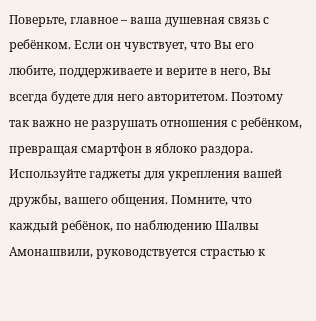Поверьте, главное – ваша душевная связь с ребёнком. Если он чувствует, что Вы его любите, поддерживаете и верите в него, Вы всегда будете для него авторитетом. Поэтому так важно не разрушать отношения с ребёнком, превращая смартфон в яблоко раздора. Используйте гаджеты для укрепления вашей дружбы, вашего общения. Помните, что каждый ребёнок, по наблюдению Шалвы Амонашвили, руководствуется страстью к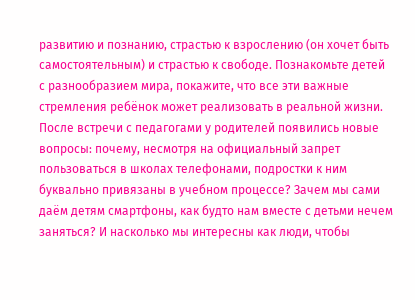развитию и познанию, страстью к взрослению (он хочет быть самостоятельным) и страстью к свободе. Познакомьте детей с разнообразием мира, покажите, что все эти важные стремления ребёнок может реализовать в реальной жизни.
После встречи с педагогами у родителей появились новые вопросы: почему, несмотря на официальный запрет пользоваться в школах телефонами, подростки к ним буквально привязаны в учебном процессе? Зачем мы сами даём детям смартфоны, как будто нам вместе с детьми нечем заняться? И насколько мы интересны как люди, чтобы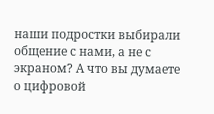наши подростки выбирали общение с нами, а не с экраном? А что вы думаете о цифровой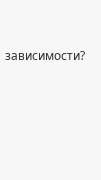зависимости?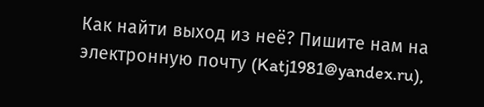Как найти выход из неё? Пишите нам на электронную почту (Katj1981@yandex.ru),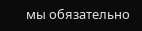мы обязательно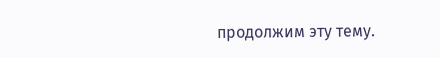продолжим эту тему.